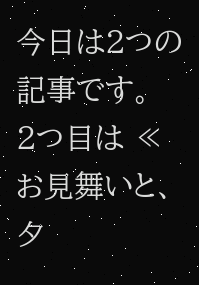今日は2つの記事です。
2つ目は ≪お見舞いと、夕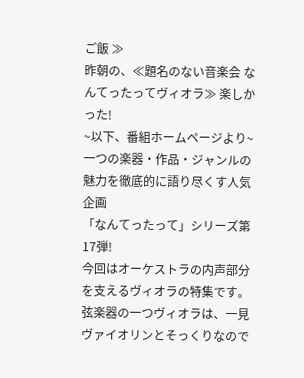ご飯 ≫
昨朝の、≪題名のない音楽会 なんてったってヴィオラ≫ 楽しかった!
~以下、番組ホームページより~
一つの楽器・作品・ジャンルの魅力を徹底的に語り尽くす人気企画
「なんてったって」シリーズ第17弾!
今回はオーケストラの内声部分を支えるヴィオラの特集です。
弦楽器の一つヴィオラは、一見ヴァイオリンとそっくりなので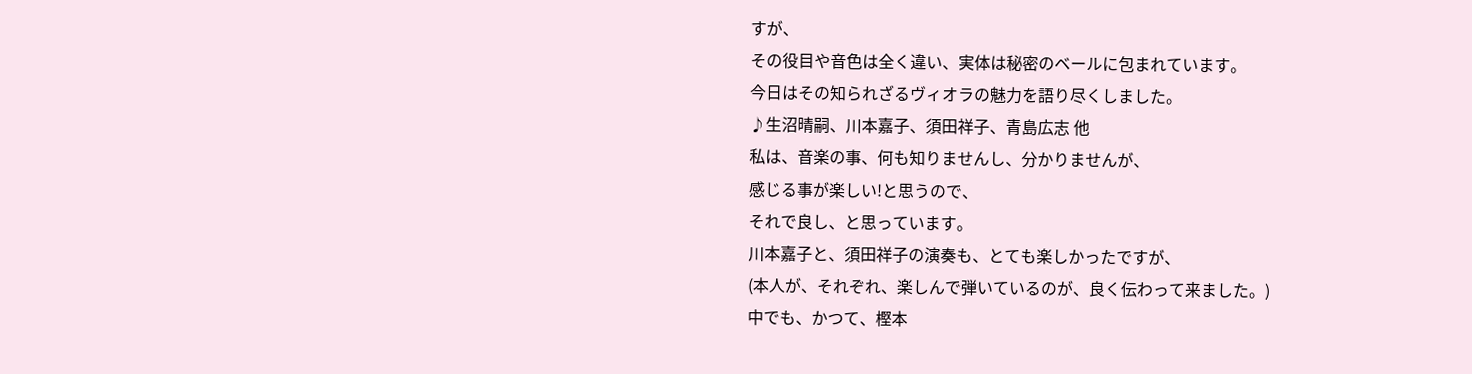すが、
その役目や音色は全く違い、実体は秘密のベールに包まれています。
今日はその知られざるヴィオラの魅力を語り尽くしました。
♪生沼晴嗣、川本嘉子、須田祥子、青島広志 他
私は、音楽の事、何も知りませんし、分かりませんが、
感じる事が楽しい!と思うので、
それで良し、と思っています。
川本嘉子と、須田祥子の演奏も、とても楽しかったですが、
(本人が、それぞれ、楽しんで弾いているのが、良く伝わって来ました。)
中でも、かつて、樫本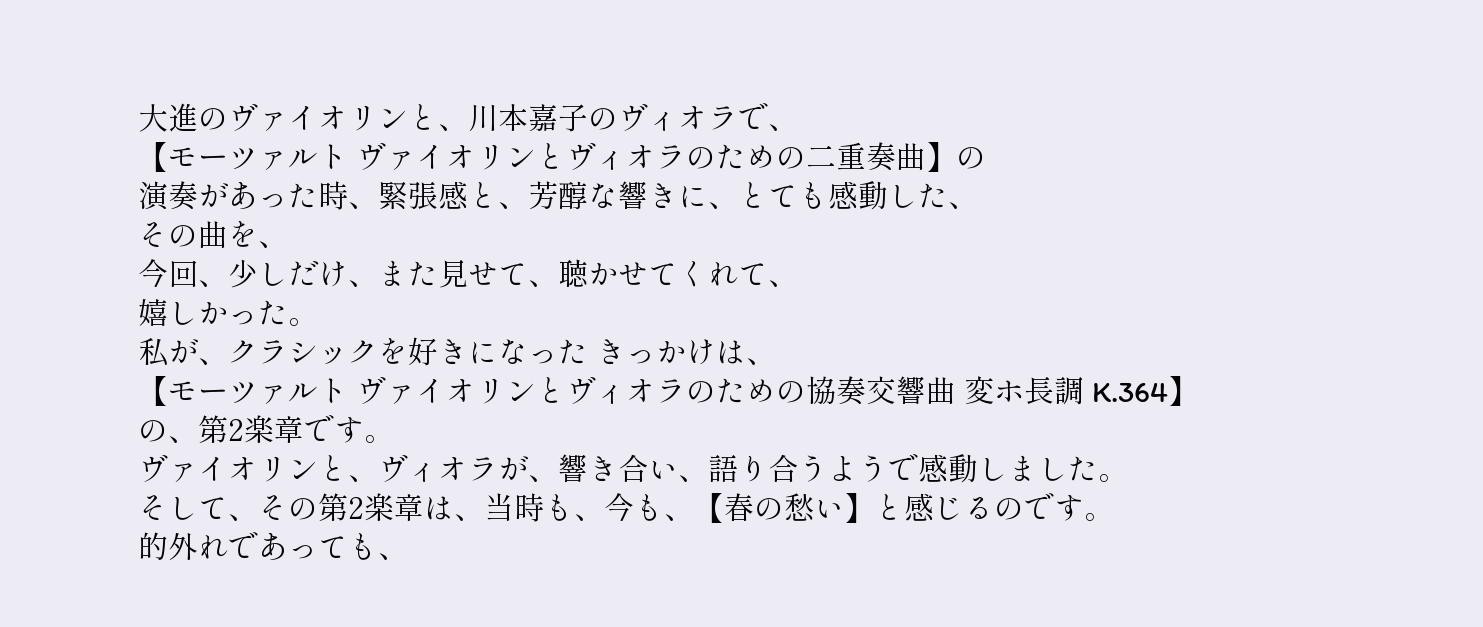大進のヴァイオリンと、川本嘉子のヴィオラで、
【モーツァルト ヴァイオリンとヴィオラのための二重奏曲】の
演奏があった時、緊張感と、芳醇な響きに、とても感動した、
その曲を、
今回、少しだけ、また見せて、聴かせてくれて、
嬉しかった。
私が、クラシックを好きになった きっかけは、
【モーツァルト ヴァイオリンとヴィオラのための協奏交響曲 変ホ長調 K.364】
の、第2楽章です。
ヴァイオリンと、ヴィオラが、響き合い、語り合うようで感動しました。
そして、その第2楽章は、当時も、今も、【春の愁い】と感じるのです。
的外れであっても、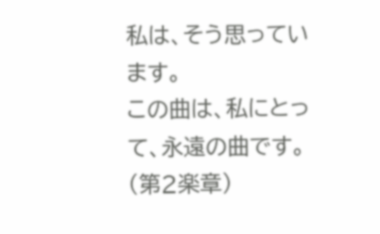私は、そう思っています。
この曲は、私にとって、永遠の曲です。
(第2楽章)